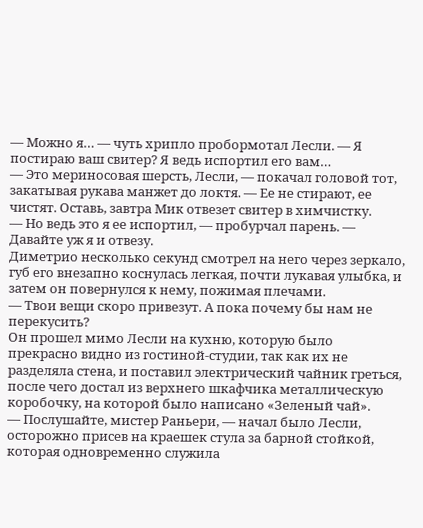— Можно я… — чуть хрипло пробормотал Лесли. — Я постираю ваш свитер? Я ведь испортил его вам…
— Это мериносовая шерсть, Лесли, — покачал головой тот, закатывая рукава манжет до локтя. — Ее не стирают, ее чистят. Оставь, завтра Мик отвезет свитер в химчистку.
— Но ведь это я ее испортил, — пробурчал парень. — Давайте уж я и отвезу.
Диметрио несколько секунд смотрел на него через зеркало, губ его внезапно коснулась легкая, почти лукавая улыбка, и затем он повернулся к нему, пожимая плечами.
— Твои вещи скоро привезут. А пока почему бы нам не перекусить?
Он прошел мимо Лесли на кухню, которую было прекрасно видно из гостиной-студии, так как их не разделяла стена, и поставил электрический чайник греться, после чего достал из верхнего шкафчика металлическую коробочку, на которой было написано «Зеленый чай».
— Послушайте, мистер Раньери, — начал было Лесли, осторожно присев на краешек стула за барной стойкой, которая одновременно служила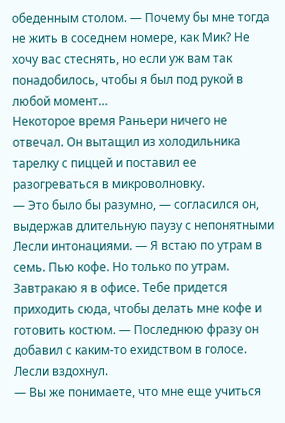обеденным столом. — Почему бы мне тогда не жить в соседнем номере, как Мик? Не хочу вас стеснять, но если уж вам так понадобилось, чтобы я был под рукой в любой момент…
Некоторое время Раньери ничего не отвечал. Он вытащил из холодильника тарелку с пиццей и поставил ее разогреваться в микроволновку.
— Это было бы разумно, — согласился он, выдержав длительную паузу с непонятными Лесли интонациями. — Я встаю по утрам в семь. Пью кофе. Но только по утрам. Завтракаю я в офисе. Тебе придется приходить сюда, чтобы делать мне кофе и готовить костюм. — Последнюю фразу он добавил с каким-то ехидством в голосе.
Лесли вздохнул.
— Вы же понимаете, что мне еще учиться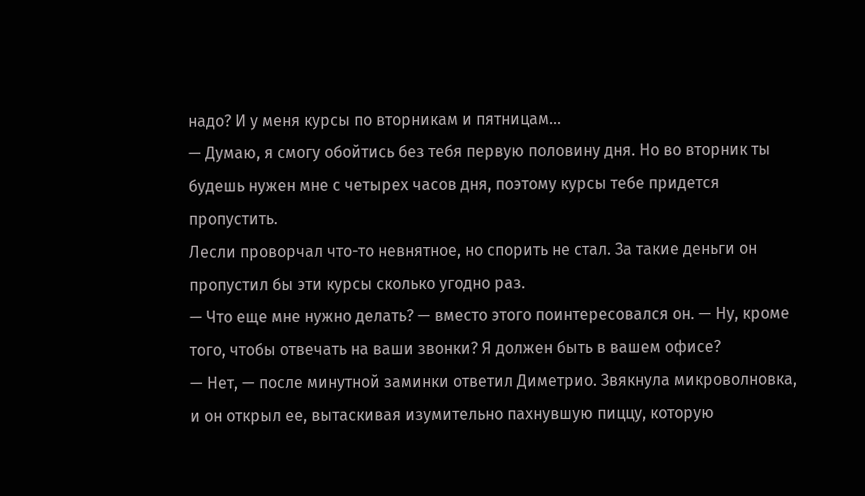надо? И у меня курсы по вторникам и пятницам…
— Думаю, я смогу обойтись без тебя первую половину дня. Но во вторник ты будешь нужен мне с четырех часов дня, поэтому курсы тебе придется пропустить.
Лесли проворчал что-то невнятное, но спорить не стал. За такие деньги он пропустил бы эти курсы сколько угодно раз.
— Что еще мне нужно делать? — вместо этого поинтересовался он. — Ну, кроме того, чтобы отвечать на ваши звонки? Я должен быть в вашем офисе?
— Нет, — после минутной заминки ответил Диметрио. Звякнула микроволновка, и он открыл ее, вытаскивая изумительно пахнувшую пиццу, которую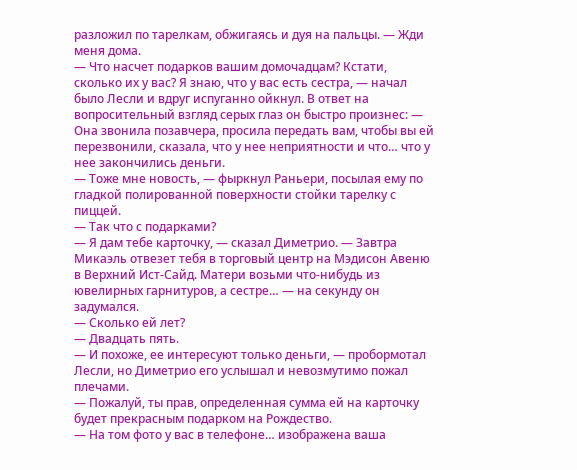разложил по тарелкам, обжигаясь и дуя на пальцы. — Жди меня дома.
— Что насчет подарков вашим домочадцам? Кстати, сколько их у вас? Я знаю, что у вас есть сестра, — начал было Лесли и вдруг испуганно ойкнул. В ответ на вопросительный взгляд серых глаз он быстро произнес: — Она звонила позавчера, просила передать вам, чтобы вы ей перезвонили, сказала, что у нее неприятности и что… что у нее закончились деньги.
— Тоже мне новость, — фыркнул Раньери, посылая ему по гладкой полированной поверхности стойки тарелку с пиццей.
— Так что с подарками?
— Я дам тебе карточку, — сказал Диметрио. — Завтра Микаэль отвезет тебя в торговый центр на Мэдисон Авеню в Верхний Ист-Сайд. Матери возьми что-нибудь из ювелирных гарнитуров, а сестре… — на секунду он задумался.
— Сколько ей лет?
— Двадцать пять.
— И похоже, ее интересуют только деньги, — пробормотал Лесли, но Диметрио его услышал и невозмутимо пожал плечами.
— Пожалуй, ты прав, определенная сумма ей на карточку будет прекрасным подарком на Рождество.
— На том фото у вас в телефоне… изображена ваша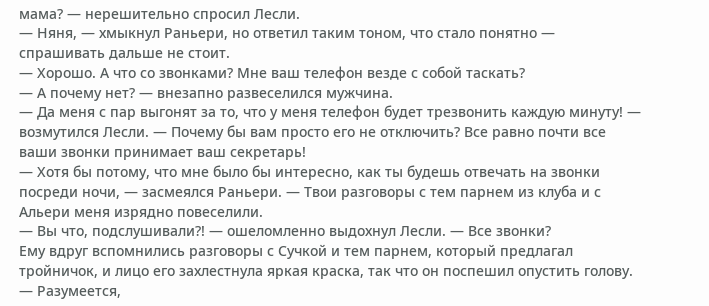мама? — нерешительно спросил Лесли.
— Няня, — хмыкнул Раньери, но ответил таким тоном, что стало понятно — спрашивать дальше не стоит.
— Хорошо. А что со звонками? Мне ваш телефон везде с собой таскать?
— А почему нет? — внезапно развеселился мужчина.
— Да меня с пар выгонят за то, что у меня телефон будет трезвонить каждую минуту! — возмутился Лесли. — Почему бы вам просто его не отключить? Все равно почти все ваши звонки принимает ваш секретарь!
— Хотя бы потому, что мне было бы интересно, как ты будешь отвечать на звонки посреди ночи, — засмеялся Раньери. — Твои разговоры с тем парнем из клуба и с Альери меня изрядно повеселили.
— Вы что, подслушивали?! — ошеломленно выдохнул Лесли. — Все звонки?
Ему вдруг вспомнились разговоры с Сучкой и тем парнем, который предлагал тройничок, и лицо его захлестнула яркая краска, так что он поспешил опустить голову.
— Разумеется,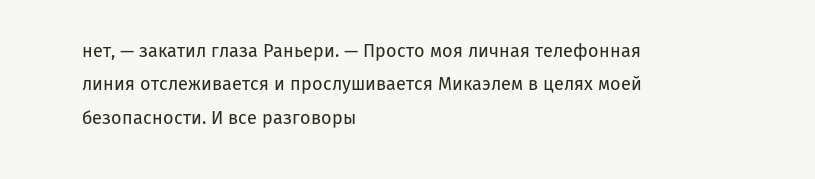нет, — закатил глаза Раньери. — Просто моя личная телефонная линия отслеживается и прослушивается Микаэлем в целях моей безопасности. И все разговоры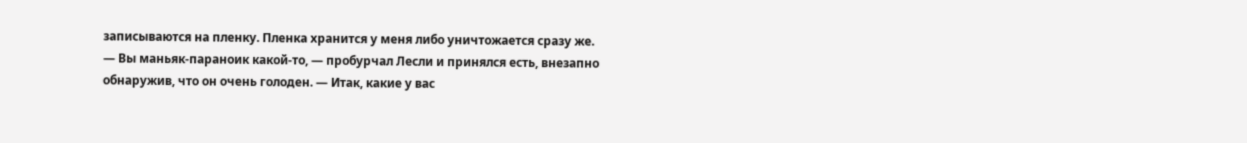записываются на пленку. Пленка хранится у меня либо уничтожается сразу же.
— Вы маньяк-параноик какой-то, — пробурчал Лесли и принялся есть, внезапно обнаружив, что он очень голоден. — Итак, какие у вас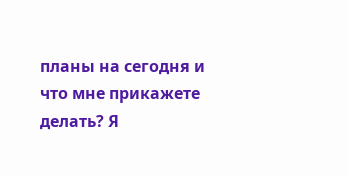планы на сегодня и что мне прикажете делать? Я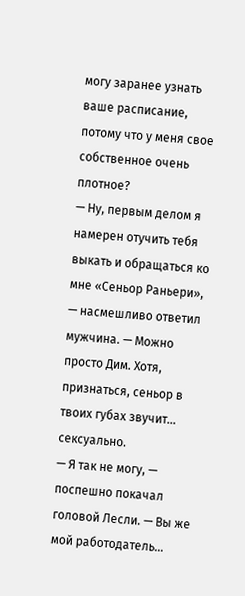могу заранее узнать ваше расписание, потому что у меня свое собственное очень плотное?
— Ну, первым делом я намерен отучить тебя выкать и обращаться ко мне «Сеньор Раньери», — насмешливо ответил мужчина. — Можно просто Дим. Хотя, признаться, сеньор в твоих губах звучит… сексуально.
— Я так не могу, — поспешно покачал головой Лесли. — Вы же мой работодатель…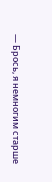— Брось, я немногим старше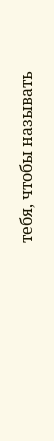тебя, чтобы называть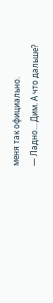меня так официально.
— Ладно… Дим. А что дальше?